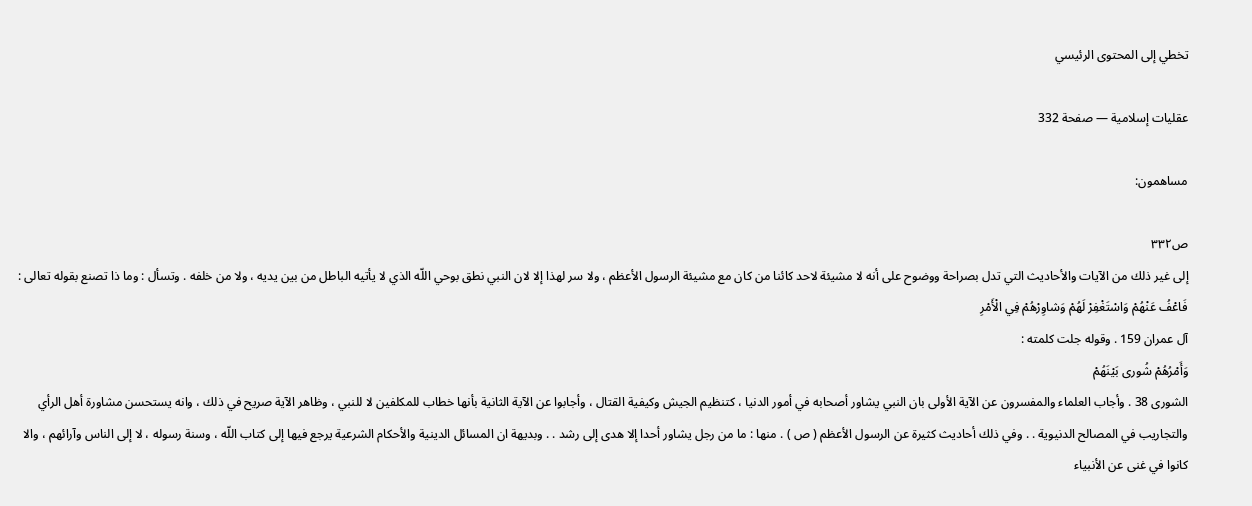تخطي إلى المحتوى الرئيسي

عقليات إسلامية — صفحة 332

مساهمون:

ص٣٣٢
إلى غير ذلك من الآيات والأحاديث التي تدل بصراحة ووضوح على أنه لا مشيئة لاحد كائنا من كان مع مشيئة الرسول الأعظم ، ولا سر لهذا إلا لان النبي نطق بوحي اللّه الذي لا يأتيه الباطل من بين يديه ، ولا من خلفه . وتسأل : وما ذا تصنع بقوله تعالى :
فَاعْفُ عَنْهُمْ وَاسْتَغْفِرْ لَهُمْ وَشاوِرْهُمْ فِي الْأَمْرِ
آل عمران 159 . وقوله جلت كلمته :
وَأَمْرُهُمْ شُورى بَيْنَهُمْ
الشورى 38 . وأجاب العلماء والمفسرون عن الآية الأولى بان النبي يشاور أصحابه في أمور الدنيا ، كتنظيم الجيش وكيفية القتال ، وأجابوا عن الآية الثانية بأنها خطاب للمكلفين لا للنبي ، وظاهر الآية صريح في ذلك ، وانه يستحسن مشاورة أهل الرأي والتجاريب في المصالح الدنيوية . . وفي ذلك أحاديث كثيرة عن الرسول الأعظم ( ص ) . منها : ما من رجل يشاور أحدا إلا هدى إلى رشد . . وبديهة ان المسائل الدينية والأحكام الشرعية يرجع فيها إلى كتاب اللّه ، وسنة رسوله ، لا إلى الناس وآرائهم ، والا كانوا في غنى عن الأنبياء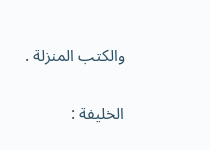والكتب المنزلة .

الخليفة :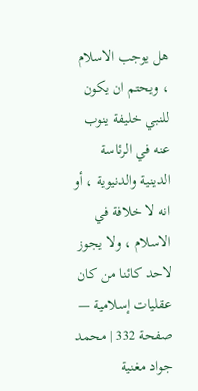هل يوجب الاسلام ، ويحتم ان يكون للنبي خليفة ينوب عنه في الرئاسة الدينية والدنيوية ، أو انه لا خلافة في الاسلام ، ولا يجوز لاحد كائنا من كان
عقليات إسلامية — صفحة 332 | محمد جواد مغنية